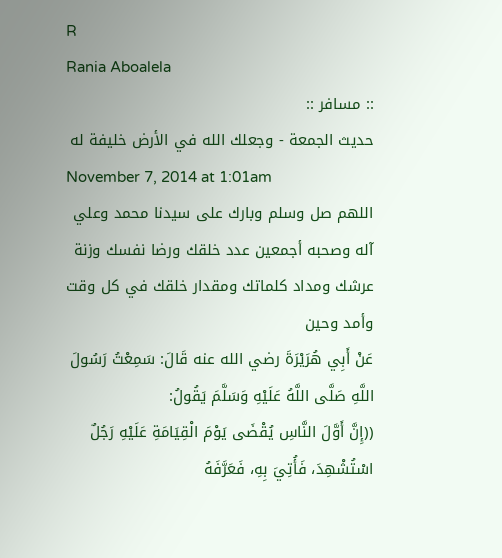R
Rania Aboalela
:: مسافر ::
حديث الجمعة - وجعلك الله في الأرض خليفة له
November 7, 2014 at 1:01am
اللهم صل وسلم وبارك على سيدنا محمد وعلي آله وصحبه أجمعين عدد خلقك ورضا نفسك وزنة عرشك ومداد كلماتك ومقدار خلقك في كل وقت وأمد وحين
عَنْ أَبِي هُرَيْرَةَ رضي الله عنه قَالَ: سَمِعْتُ رَسُولَ اللَّهِ صَلَّى اللَّهُ عَلَيْهِ وَسَلَّمَ يَقُولُ:
((إِنَّ أَوَّلَ النَّاسِ يُقْضَى يَوْمَ الْقِيَامَةِ عَلَيْهِ رَجُلٌ اسْتُشْهِدَ، فَأُتِيَ بِهِ، فَعَرَّفَهُ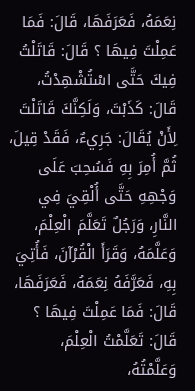نِعَمَهُ، فَعَرَفَهَا، قَالَ: فَمَا عَمِلْتَ فِيهَا ؟ قَالَ: قَاتَلْتُ فِيكَ حَتَّى اسْتُشْهِدْتُ، قَالَ: كَذَبْتَ، وَلَكِنَّكَ قَاتَلْتَ لِأَنْ يُقَالَ: جَرِيءٌ، فَقَدْ قِيلَ، ثُمَّ أُمِرَ بِهِ فَسُحِبَ عَلَى وَجْهِهِ حَتَّى أُلْقِيَ فِي النَّارِ، وَرَجُلٌ تَعَلَّمَ الْعِلْمَ، وَعَلَّمَهُ، وَقَرَأَ الْقُرْآنَ، فَأُتِيَ بِهِ، فَعَرَّفَهُ نِعَمَهُ، فَعَرَفَهَا، قَالَ: فَمَا عَمِلْتَ فِيهَا ؟ قَالَ: تَعَلَّمْتُ الْعِلْمَ، وَعَلَّمْتُهُ،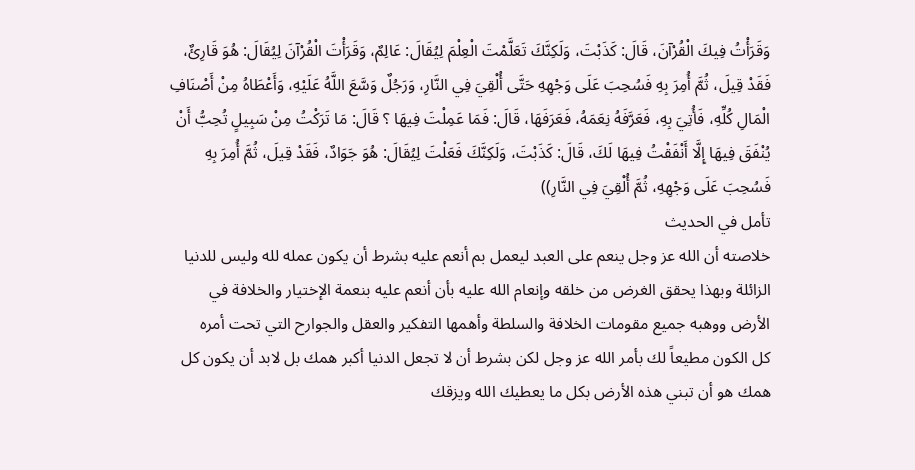وَقَرَأْتُ فِيكَ الْقُرْآنَ، قَالَ: كَذَبْتَ، وَلَكِنَّكَ تَعَلَّمْتَ الْعِلْمَ لِيُقَالَ: عَالِمٌ، وَقَرَأْتَ الْقُرْآنَ لِيُقَالَ: هُوَ قَارِئٌ، فَقَدْ قِيلَ، ثُمَّ أُمِرَ بِهِ فَسُحِبَ عَلَى وَجْهِهِ حَتَّى أُلْقِيَ فِي النَّارِ، وَرَجُلٌ وَسَّعَ اللَّهُ عَلَيْهِ، وَأَعْطَاهُ مِنْ أَصْنَافِ الْمَالِ كُلِّهِ، فَأُتِيَ بِهِ، فَعَرَّفَهُ نِعَمَهُ، فَعَرَفَهَا، قَالَ: فَمَا عَمِلْتَ فِيهَا ؟ قَالَ: مَا تَرَكْتُ مِنْ سَبِيلٍ تُحِبُّ أَنْ يُنْفَقَ فِيهَا إِلَّا أَنْفَقْتُ فِيهَا لَكَ، قَالَ: كَذَبْتَ، وَلَكِنَّكَ فَعَلْتَ لِيُقَالَ: هُوَ جَوَادٌ، فَقَدْ قِيلَ، ثُمَّ أُمِرَ بِهِ فَسُحِبَ عَلَى وَجْهِهِ، ثُمَّ أُلْقِيَ فِي النَّارِ))
تأمل في الحديث
خلاصته أن الله عز وجل ينعم على العبد ليعمل بم أنعم عليه بشرط أن يكون عمله لله وليس للدنيا الزائلة وبهذا يحقق الغرض من خلقه وإنعام الله عليه بأن أنعم عليه بنعمة الإختيار والخلافة في الأرض ووهبه جميع مقومات الخلافة والسلطة وأهمها التفكير والعقل والجوارح التي تحت أمره
كل الكون مطيعاً لك بأمر الله عز وجل لكن بشرط أن لا تجعل الدنيا أكبر همك بل لابد أن يكون كل همك هو أن تبني هذه الأرض بكل ما يعطيك الله ويزقك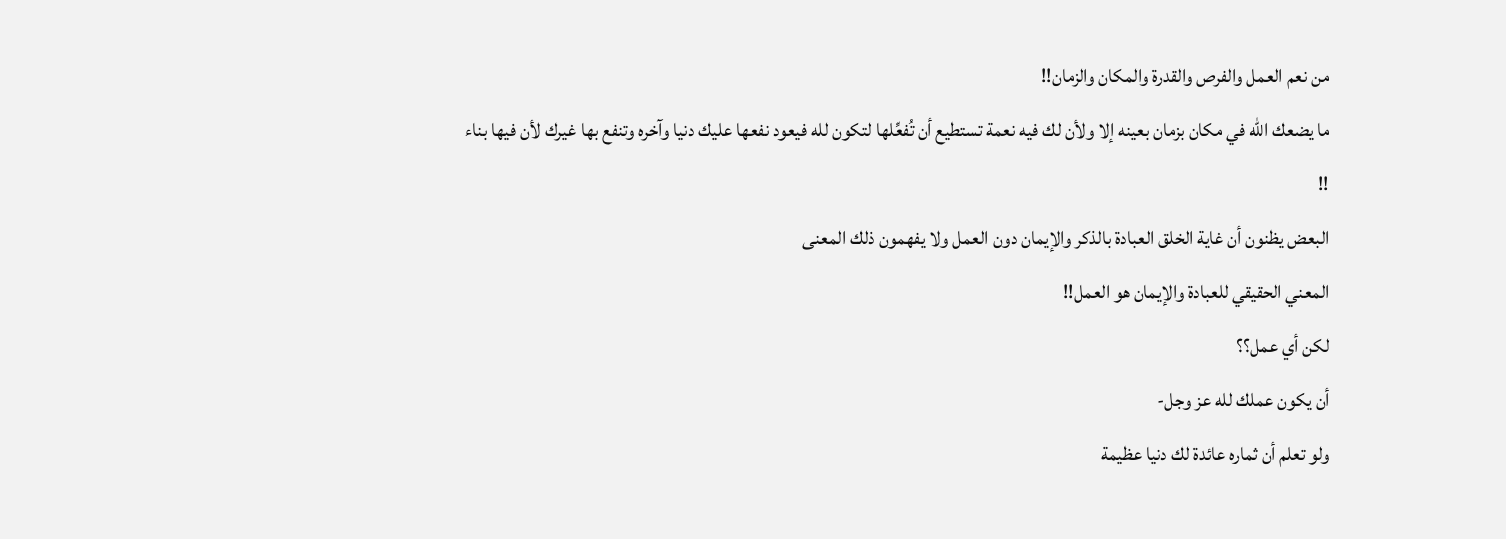من نعم العمل والفرص والقدرة والمكان والزمان!!
ما يضعك الله في مكان بزمان بعينه إلا ولأن لك فيه نعمة تستطيع أن تُفعِّلها لتكون لله فيعود نفعها عليك دنيا وآخره وتنفع بها غيرك لأن فيها بناء
!!
البعض يظنون أن غاية الخلق العبادة بالذكر والإيمان دون العمل ولا يفهمون ذلك المعنى
المعني الحقيقي للعبادة والإيمان هو العمل!!
لكن أي عمل؟؟
أن يكون عملك لله عز وجل-
ولو تعلم أن ثماره عائدة لك دنيا عظيمة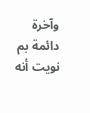وآخرة دائمة بم نويت أنه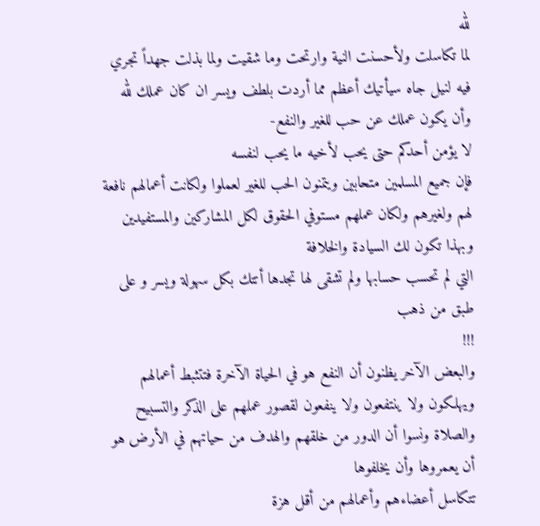لله
لما تكاسلت ولأحسنت النية وارتحت وما شقيت ولما بذلت جهداً تجري فيه لنيل جاه سيأتيك أعظم مما أردت بلطف ويسر ان كان عملك لله
وأن يكون عملك عن حب للغير والنفع-
لا يؤمن أحدكم حتى يحب لأخيه ما يحب لنفسه
فإن جميع المسلمين متحابين ويتمنون الحب للغير لعملوا ولكانت أعمالهم نافعة لهم ولغيرهم ولكان عملهم مستوفي الحقوق لكل المشاركين والمستفيدين
وبهذا تكون لك السيادة والخلافة
التي لم تحسب حسابها ولم تشقى لها تجدها أتتك بكل سهولة ويسر و على طبق من ذهب
!!!
والبعض الآخر يظنون أن النفع هو في الحياة الآخرة فتتثبط أعمالهم ويهلكون ولا ينتفعون ولا ينفعون لقصور عملهم على الذكر والتسبيح والصلاة ونسوا أن الدور من خلقهم والهدف من حياتهم في الأرض هو أن يعمروها وأن يخلفوها
تتكاسل أعضاءهم وأعمالهم من أقل هزة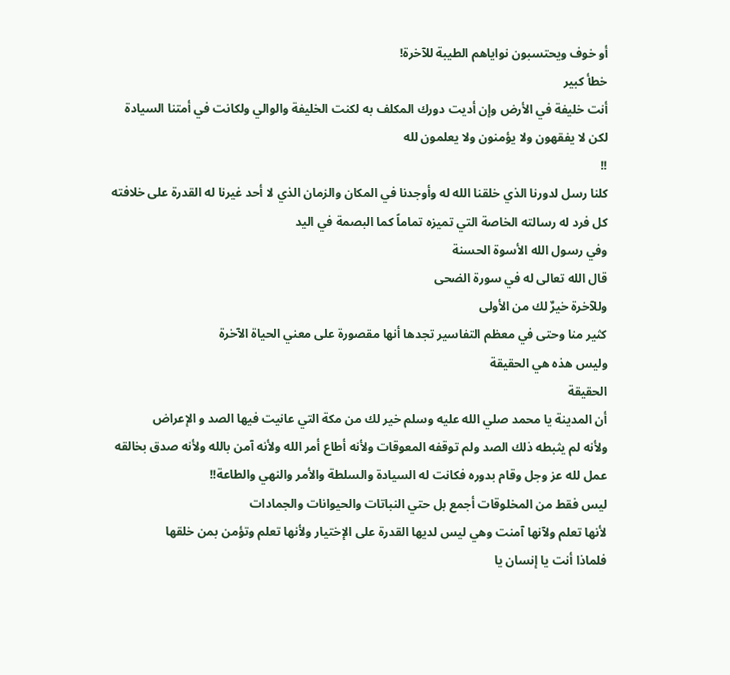أو خوف ويحتسبون نواياهم الطيبة للآخرة!
خطأ كبير
أنت خليفة في الأرض وإن أديت دورك المكلف به لكنت الخليفة والوالي ولكانت في أمتنا السيادة
لكن لا يفقهون ولا يؤمنون ولا يعلمون لله
!!
كلنا رسل لدورنا الذي خلقنا الله له وأوجدنا في المكان والزمان الذي لا أحد غيرنا له القدرة على خلافته
كل فرد له رسالته الخاصة التي تميزه تماماً كما البصمة في اليد
وفي رسول الله الأسوة الحسنة
قال الله تعالى له في سورة الضحى
وللآخرة خيرٌ لك من الأولى
كثير منا وحتى في معظم التفاسير تجدها أنها مقصورة على معني الحياة الآخرة
وليس هذه هي الحقيقة
الحقيقة
أن المدينة يا محمد صلي الله عليه وسلم خير لك من مكة التي عانيت فيها الصد و الإعراض
ولأنه لم يثبطه ذلك الصد ولم توقفه المعوقات ولأنه أطاع أمر الله ولأنه آمن بالله ولأنه صدق بخالقه عمل لله عز وجل وقام بدوره فكانت له السيادة والسلطة والأمر والنهي والطاعة!!
ليس فقط من المخلوقات أجمع بل حتي النباتات والحيوانات والجمادات
لأنها تعلم ولآنها آمنت وهي ليس لديها القدرة على الإختيار ولأنها تعلم وتؤمن بمن خلقها
فلماذا أنت يا إنسان يا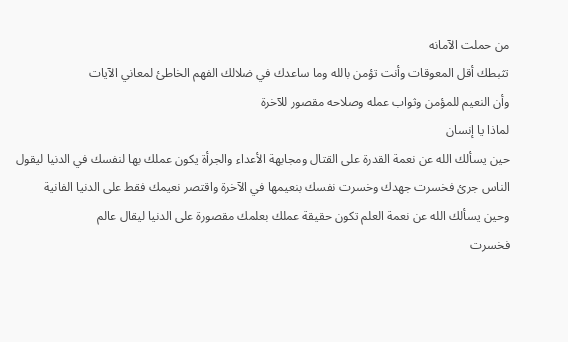من حملت الآمانه
تثبطك أقل المعوقات وأنت تؤمن بالله وما ساعدك في ضلالك الفهم الخاطئ لمعاني الآيات
وأن النعيم للمؤمن وثواب عمله وصلاحه مقصور للآخرة
لماذا يا إنسان
حين يسألك الله عن نعمة القدرة على القتال ومجابهة الأعداء والجرأة يكون عملك بها لنفسك في الدنيا ليقول الناس جرئ فخسرت جهدك وخسرت نفسك بنعيمها في الآخرة واقتصر نعيمك فقط على الدنيا الفانية
وحين يسألك الله عن نعمة العلم تكون حقيقة عملك بعلمك مقصورة على الدنيا ليقال عالم
فخسرت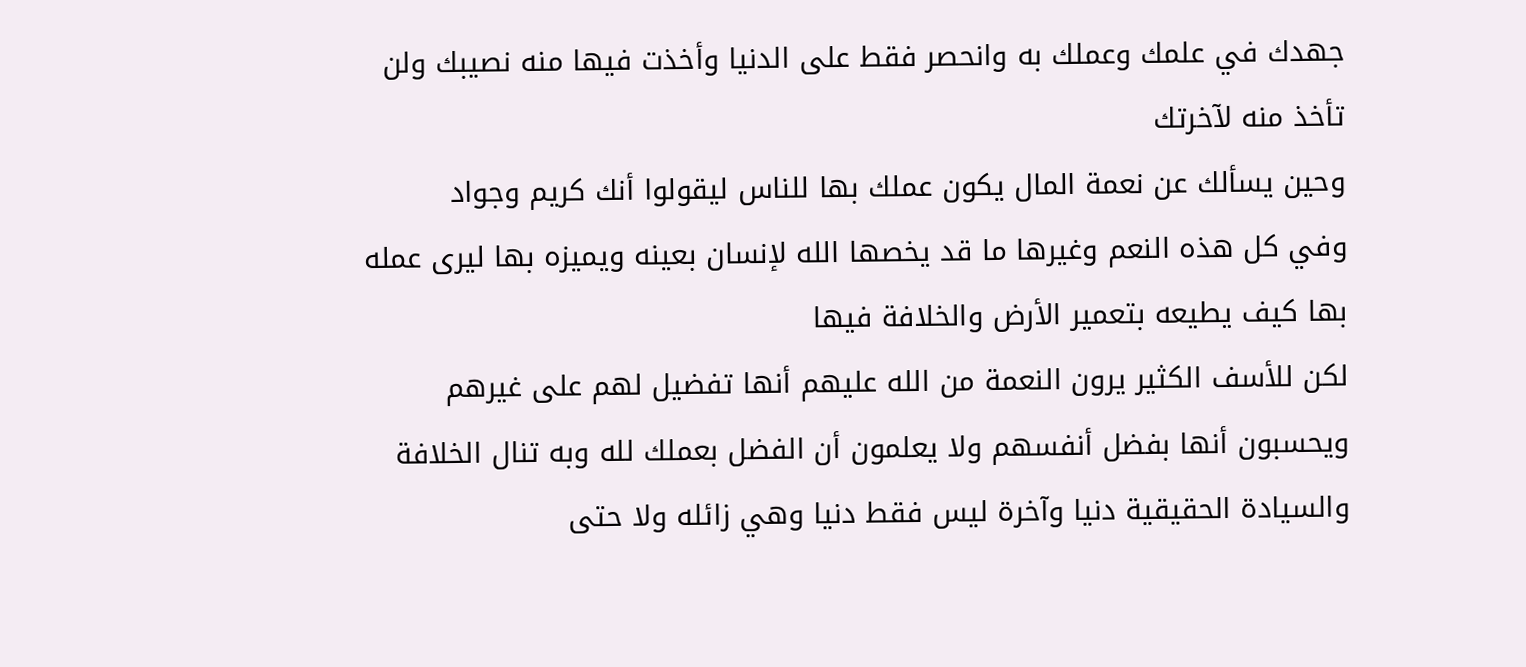جهدك في علمك وعملك به وانحصر فقط على الدنيا وأخذت فيها منه نصيبك ولن تأخذ منه لآخرتك
وحين يسألك عن نعمة المال يكون عملك بها للناس ليقولوا أنك كريم وجواد
وفي كل هذه النعم وغيرها ما قد يخصها الله لإنسان بعينه ويميزه بها ليرى عمله بها كيف يطيعه بتعمير الأرض والخلافة فيها
لكن للأسف الكثير يرون النعمة من الله عليهم أنها تفضيل لهم على غيرهم ويحسبون أنها بفضل أنفسهم ولا يعلمون أن الفضل بعملك لله وبه تنال الخلافة والسيادة الحقيقية دنيا وآخرة ليس فقط دنيا وهي زائله ولا حتى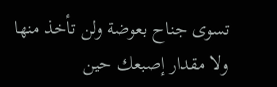تسوى جناح بعوضة ولن تأخذ منها ولا مقدار إصبعك حين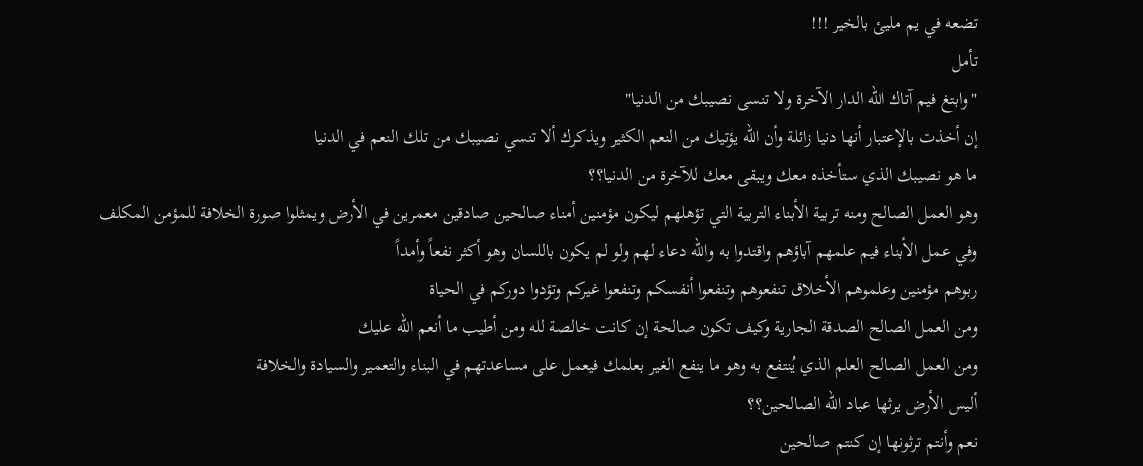تضعه في يم مليئ بالخير !!!
تأمل
"وابتغ فيم آتاك الله الدار الآخرة ولا تنسى نصيبك من الدنيا"
إن أخذت بالإعتبار أنها دنيا زائلة وأن الله يؤتيك من النعم الكثير ويذكرك ألا تنسي نصيبك من تلك النعم في الدنيا
ما هو نصيبك الذي ستأخذه معك ويبقى معك للآخرة من الدنيا؟؟
وهو العمل الصالح ومنه تربية الأبناء التربية التي تؤهلهم ليكون مؤمنين أمناء صالحين صادقين معمرين في الأرض ويمثلوا صورة الخلافة للمؤمن المكلف
وفي عمل الأبناء فيم علمهم آباؤهم واقتدوا به والله دعاء لهم ولو لم يكون باللسان وهو أكثر نفعاً وأمداً
ربوهم مؤمنين وعلموهم الأخلاق تنفعوهم وتنفعوا أنفسكم وتنفعوا غيركم وتؤدوا دوركم في الحياة
ومن العمل الصالح الصدقة الجارية وكيف تكون صالحة إن كانت خالصة لله ومن أطيب ما أنعم الله عليك
ومن العمل الصالح العلم الذي يُنتفع به وهو ما ينفع الغير بعلمك فيعمل على مساعدتهم في البناء والتعمير والسيادة والخلافة
أليس الأرض يرثها عباد الله الصالحين؟؟
نعم وأنتم ترثونها إن كنتم صالحين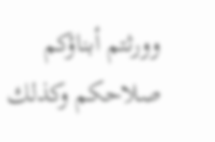وورثتم أبناؤكم صلاحكم وكذلك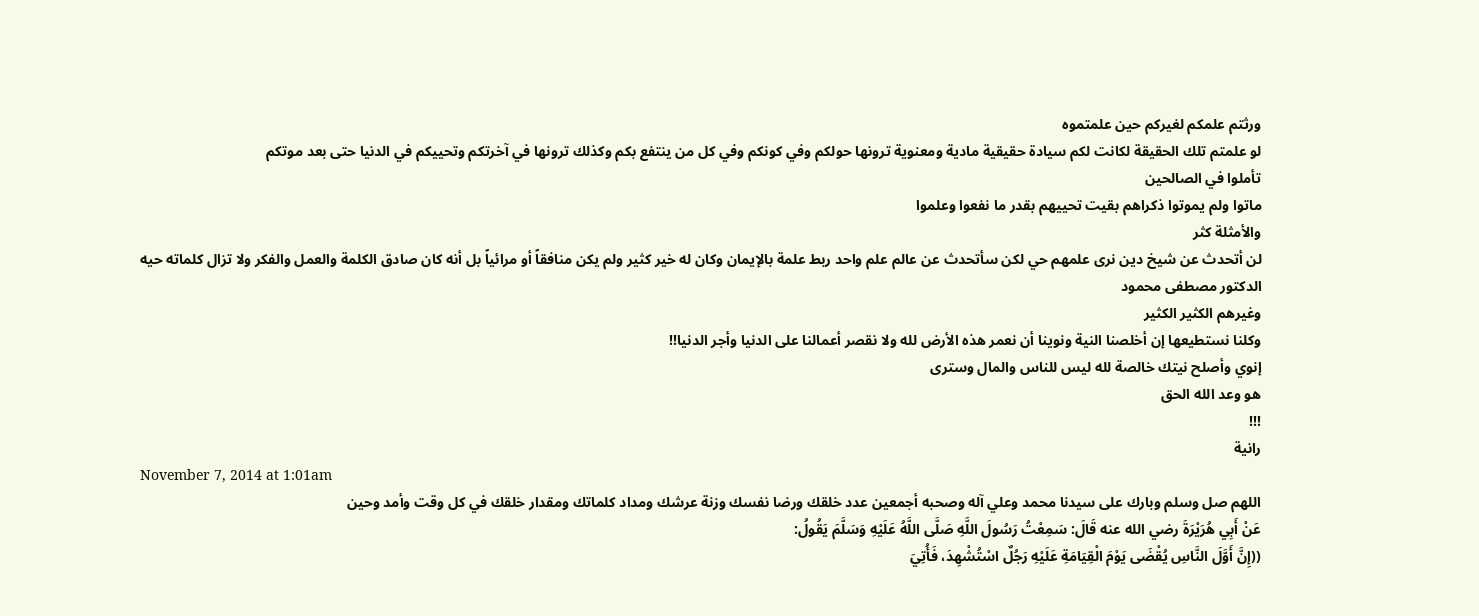ورثتم علمكم لغيركم حين علمتموه
لو علمتم تلك الحقيقة لكانت لكم سيادة حقيقية مادية ومعنوية ترونها حولكم وفي كونكم وفي كل من ينتفع بكم وكذلك ترونها في آخرتكم وتحييكم في الدنيا حتى بعد موتكم
تأملوا في الصالحين
ماتوا ولم يموتوا ذكراهم بقيت تحييهم بقدر ما نفعوا وعلموا
والأمثلة كثر
لن أتحدث عن شيخ دين نرى علمهم حي لكن سأتحدث عن عالم علم واحد ربط علمة بالإيمان وكان له خير كثير ولم يكن منافقاً أو مرائياً بل أنه كان صادق الكلمة والعمل والفكر ولا تزال كلماته حيه
الدكتور مصطفى محمود
وغيرهم الكثير الكثير
وكلنا نستطيعها إن أخلصنا النية ونوينا أن نعمر هذه الأرض لله ولا نقصر أعمالنا على الدنيا وأجر الدنيا!!
إنوي وأصلح نيتك خالصة لله ليس للناس والمال وسترى
هو وعد الله الحق
!!!
رانية
November 7, 2014 at 1:01am
اللهم صل وسلم وبارك على سيدنا محمد وعلي آله وصحبه أجمعين عدد خلقك ورضا نفسك وزنة عرشك ومداد كلماتك ومقدار خلقك في كل وقت وأمد وحين
عَنْ أَبِي هُرَيْرَةَ رضي الله عنه قَالَ: سَمِعْتُ رَسُولَ اللَّهِ صَلَّى اللَّهُ عَلَيْهِ وَسَلَّمَ يَقُولُ:
((إِنَّ أَوَّلَ النَّاسِ يُقْضَى يَوْمَ الْقِيَامَةِ عَلَيْهِ رَجُلٌ اسْتُشْهِدَ، فَأُتِيَ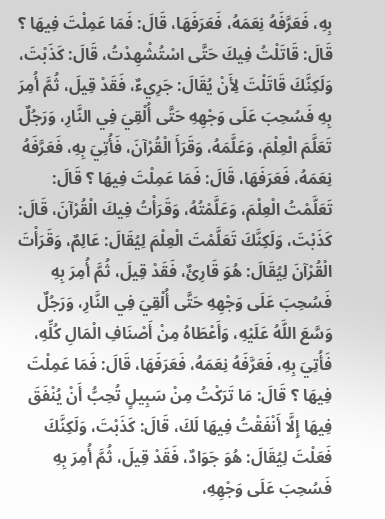بِهِ، فَعَرَّفَهُ نِعَمَهُ، فَعَرَفَهَا، قَالَ: فَمَا عَمِلْتَ فِيهَا ؟ قَالَ: قَاتَلْتُ فِيكَ حَتَّى اسْتُشْهِدْتُ، قَالَ: كَذَبْتَ، وَلَكِنَّكَ قَاتَلْتَ لِأَنْ يُقَالَ: جَرِيءٌ، فَقَدْ قِيلَ، ثُمَّ أُمِرَ بِهِ فَسُحِبَ عَلَى وَجْهِهِ حَتَّى أُلْقِيَ فِي النَّارِ، وَرَجُلٌ تَعَلَّمَ الْعِلْمَ، وَعَلَّمَهُ، وَقَرَأَ الْقُرْآنَ، فَأُتِيَ بِهِ، فَعَرَّفَهُ نِعَمَهُ، فَعَرَفَهَا، قَالَ: فَمَا عَمِلْتَ فِيهَا ؟ قَالَ: تَعَلَّمْتُ الْعِلْمَ، وَعَلَّمْتُهُ، وَقَرَأْتُ فِيكَ الْقُرْآنَ، قَالَ: كَذَبْتَ، وَلَكِنَّكَ تَعَلَّمْتَ الْعِلْمَ لِيُقَالَ: عَالِمٌ، وَقَرَأْتَ الْقُرْآنَ لِيُقَالَ: هُوَ قَارِئٌ، فَقَدْ قِيلَ، ثُمَّ أُمِرَ بِهِ فَسُحِبَ عَلَى وَجْهِهِ حَتَّى أُلْقِيَ فِي النَّارِ، وَرَجُلٌ وَسَّعَ اللَّهُ عَلَيْهِ، وَأَعْطَاهُ مِنْ أَصْنَافِ الْمَالِ كُلِّهِ، فَأُتِيَ بِهِ، فَعَرَّفَهُ نِعَمَهُ، فَعَرَفَهَا، قَالَ: فَمَا عَمِلْتَ فِيهَا ؟ قَالَ: مَا تَرَكْتُ مِنْ سَبِيلٍ تُحِبُّ أَنْ يُنْفَقَ فِيهَا إِلَّا أَنْفَقْتُ فِيهَا لَكَ، قَالَ: كَذَبْتَ، وَلَكِنَّكَ فَعَلْتَ لِيُقَالَ: هُوَ جَوَادٌ، فَقَدْ قِيلَ، ثُمَّ أُمِرَ بِهِ فَسُحِبَ عَلَى وَجْهِهِ،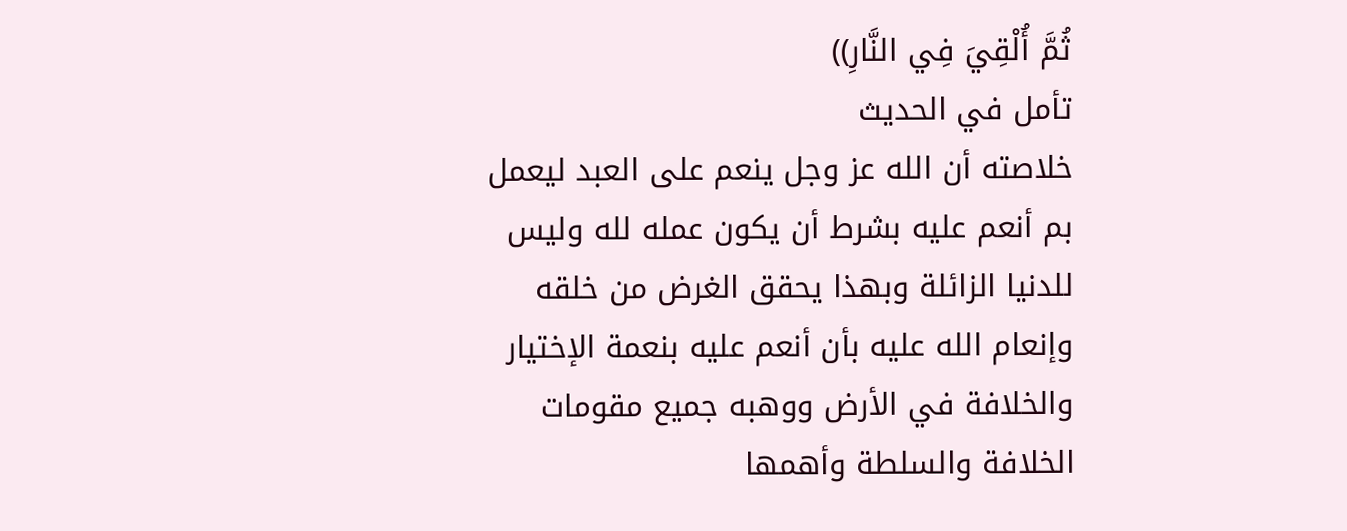ثُمَّ أُلْقِيَ فِي النَّارِ))
تأمل في الحديث
خلاصته أن الله عز وجل ينعم على العبد ليعمل بم أنعم عليه بشرط أن يكون عمله لله وليس للدنيا الزائلة وبهذا يحقق الغرض من خلقه وإنعام الله عليه بأن أنعم عليه بنعمة الإختيار والخلافة في الأرض ووهبه جميع مقومات الخلافة والسلطة وأهمها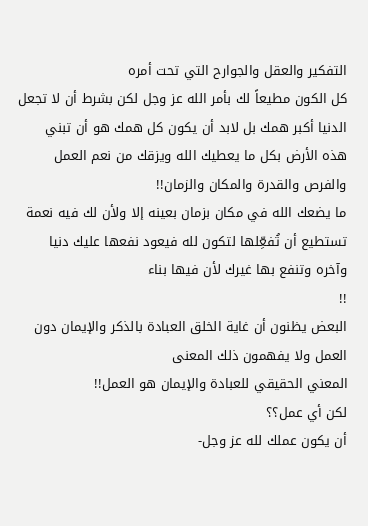التفكير والعقل والجوارح التي تحت أمره
كل الكون مطيعاً لك بأمر الله عز وجل لكن بشرط أن لا تجعل الدنيا أكبر همك بل لابد أن يكون كل همك هو أن تبني هذه الأرض بكل ما يعطيك الله ويزقك من نعم العمل والفرص والقدرة والمكان والزمان!!
ما يضعك الله في مكان بزمان بعينه إلا ولأن لك فيه نعمة تستطيع أن تُفعِّلها لتكون لله فيعود نفعها عليك دنيا وآخره وتنفع بها غيرك لأن فيها بناء
!!
البعض يظنون أن غاية الخلق العبادة بالذكر والإيمان دون العمل ولا يفهمون ذلك المعنى
المعني الحقيقي للعبادة والإيمان هو العمل!!
لكن أي عمل؟؟
أن يكون عملك لله عز وجل-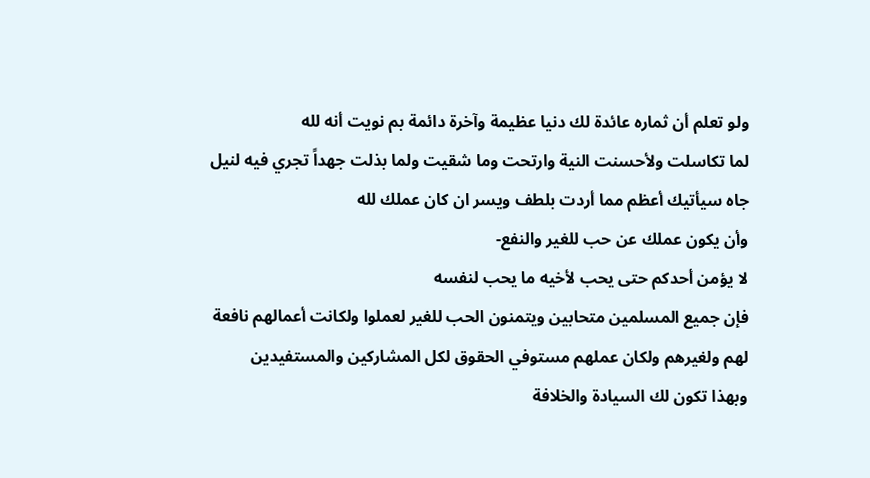ولو تعلم أن ثماره عائدة لك دنيا عظيمة وآخرة دائمة بم نويت أنه لله
لما تكاسلت ولأحسنت النية وارتحت وما شقيت ولما بذلت جهداً تجري فيه لنيل جاه سيأتيك أعظم مما أردت بلطف ويسر ان كان عملك لله
وأن يكون عملك عن حب للغير والنفع-
لا يؤمن أحدكم حتى يحب لأخيه ما يحب لنفسه
فإن جميع المسلمين متحابين ويتمنون الحب للغير لعملوا ولكانت أعمالهم نافعة لهم ولغيرهم ولكان عملهم مستوفي الحقوق لكل المشاركين والمستفيدين
وبهذا تكون لك السيادة والخلافة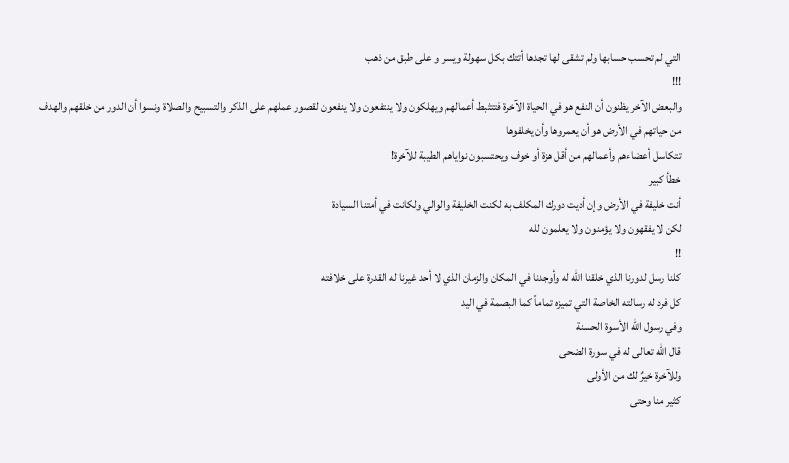التي لم تحسب حسابها ولم تشقى لها تجدها أتتك بكل سهولة ويسر و على طبق من ذهب
!!!
والبعض الآخر يظنون أن النفع هو في الحياة الآخرة فتتثبط أعمالهم ويهلكون ولا ينتفعون ولا ينفعون لقصور عملهم على الذكر والتسبيح والصلاة ونسوا أن الدور من خلقهم والهدف من حياتهم في الأرض هو أن يعمروها وأن يخلفوها
تتكاسل أعضاءهم وأعمالهم من أقل هزة أو خوف ويحتسبون نواياهم الطيبة للآخرة!
خطأ كبير
أنت خليفة في الأرض وإن أديت دورك المكلف به لكنت الخليفة والوالي ولكانت في أمتنا السيادة
لكن لا يفقهون ولا يؤمنون ولا يعلمون لله
!!
كلنا رسل لدورنا الذي خلقنا الله له وأوجدنا في المكان والزمان الذي لا أحد غيرنا له القدرة على خلافته
كل فرد له رسالته الخاصة التي تميزه تماماً كما البصمة في اليد
وفي رسول الله الأسوة الحسنة
قال الله تعالى له في سورة الضحى
وللآخرة خيرٌ لك من الأولى
كثير منا وحتى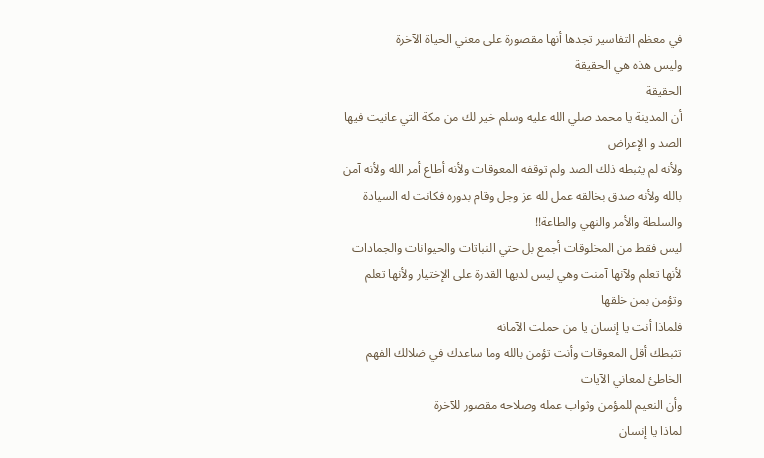في معظم التفاسير تجدها أنها مقصورة على معني الحياة الآخرة
وليس هذه هي الحقيقة
الحقيقة
أن المدينة يا محمد صلي الله عليه وسلم خير لك من مكة التي عانيت فيها الصد و الإعراض
ولأنه لم يثبطه ذلك الصد ولم توقفه المعوقات ولأنه أطاع أمر الله ولأنه آمن بالله ولأنه صدق بخالقه عمل لله عز وجل وقام بدوره فكانت له السيادة والسلطة والأمر والنهي والطاعة!!
ليس فقط من المخلوقات أجمع بل حتي النباتات والحيوانات والجمادات
لأنها تعلم ولآنها آمنت وهي ليس لديها القدرة على الإختيار ولأنها تعلم وتؤمن بمن خلقها
فلماذا أنت يا إنسان يا من حملت الآمانه
تثبطك أقل المعوقات وأنت تؤمن بالله وما ساعدك في ضلالك الفهم الخاطئ لمعاني الآيات
وأن النعيم للمؤمن وثواب عمله وصلاحه مقصور للآخرة
لماذا يا إنسان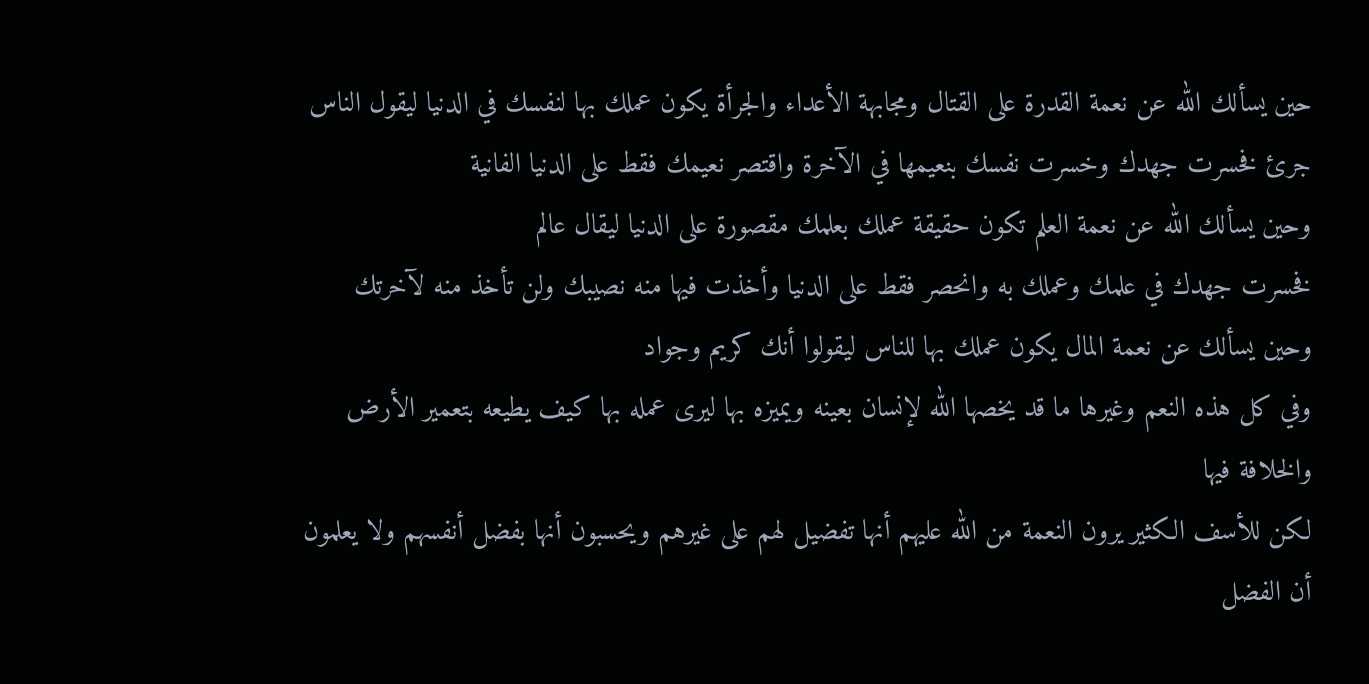حين يسألك الله عن نعمة القدرة على القتال ومجابهة الأعداء والجرأة يكون عملك بها لنفسك في الدنيا ليقول الناس جرئ فخسرت جهدك وخسرت نفسك بنعيمها في الآخرة واقتصر نعيمك فقط على الدنيا الفانية
وحين يسألك الله عن نعمة العلم تكون حقيقة عملك بعلمك مقصورة على الدنيا ليقال عالم
فخسرت جهدك في علمك وعملك به وانحصر فقط على الدنيا وأخذت فيها منه نصيبك ولن تأخذ منه لآخرتك
وحين يسألك عن نعمة المال يكون عملك بها للناس ليقولوا أنك كريم وجواد
وفي كل هذه النعم وغيرها ما قد يخصها الله لإنسان بعينه ويميزه بها ليرى عمله بها كيف يطيعه بتعمير الأرض والخلافة فيها
لكن للأسف الكثير يرون النعمة من الله عليهم أنها تفضيل لهم على غيرهم ويحسبون أنها بفضل أنفسهم ولا يعلمون أن الفضل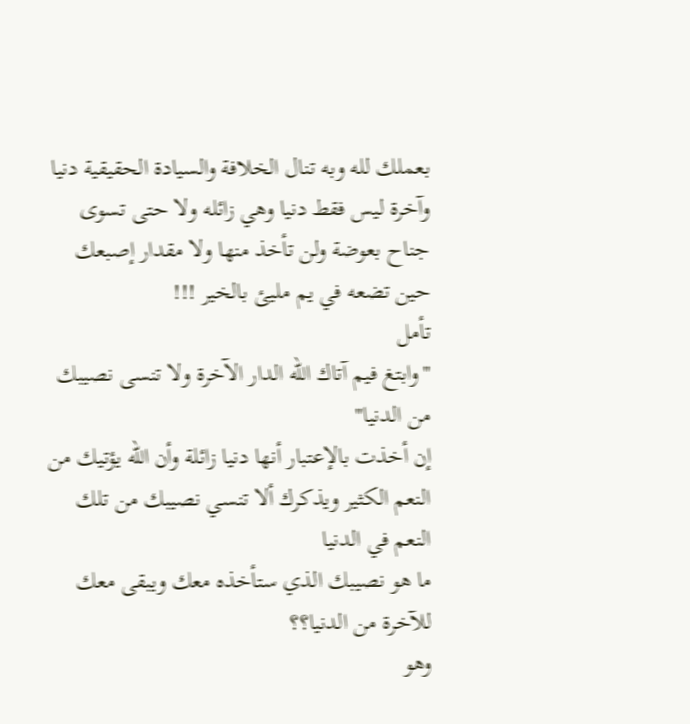بعملك لله وبه تنال الخلافة والسيادة الحقيقية دنيا وآخرة ليس فقط دنيا وهي زائله ولا حتى تسوى جناح بعوضة ولن تأخذ منها ولا مقدار إصبعك حين تضعه في يم مليئ بالخير !!!
تأمل
"وابتغ فيم آتاك الله الدار الآخرة ولا تنسى نصيبك من الدنيا"
إن أخذت بالإعتبار أنها دنيا زائلة وأن الله يؤتيك من النعم الكثير ويذكرك ألا تنسي نصيبك من تلك النعم في الدنيا
ما هو نصيبك الذي ستأخذه معك ويبقى معك للآخرة من الدنيا؟؟
وهو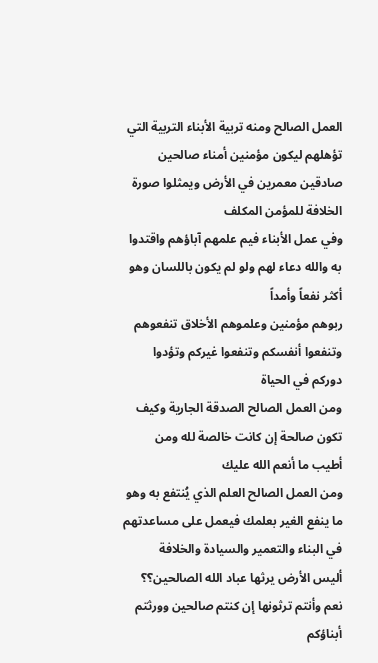العمل الصالح ومنه تربية الأبناء التربية التي تؤهلهم ليكون مؤمنين أمناء صالحين صادقين معمرين في الأرض ويمثلوا صورة الخلافة للمؤمن المكلف
وفي عمل الأبناء فيم علمهم آباؤهم واقتدوا به والله دعاء لهم ولو لم يكون باللسان وهو أكثر نفعاً وأمداً
ربوهم مؤمنين وعلموهم الأخلاق تنفعوهم وتنفعوا أنفسكم وتنفعوا غيركم وتؤدوا دوركم في الحياة
ومن العمل الصالح الصدقة الجارية وكيف تكون صالحة إن كانت خالصة لله ومن أطيب ما أنعم الله عليك
ومن العمل الصالح العلم الذي يُنتفع به وهو ما ينفع الغير بعلمك فيعمل على مساعدتهم في البناء والتعمير والسيادة والخلافة
أليس الأرض يرثها عباد الله الصالحين؟؟
نعم وأنتم ترثونها إن كنتم صالحين وورثتم أبناؤكم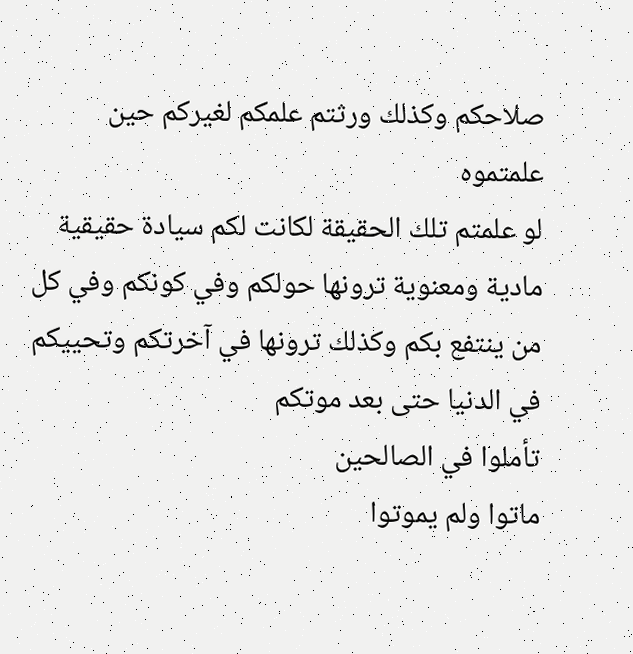صلاحكم وكذلك ورثتم علمكم لغيركم حين علمتموه
لو علمتم تلك الحقيقة لكانت لكم سيادة حقيقية مادية ومعنوية ترونها حولكم وفي كونكم وفي كل من ينتفع بكم وكذلك ترونها في آخرتكم وتحييكم في الدنيا حتى بعد موتكم
تأملوا في الصالحين
ماتوا ولم يموتوا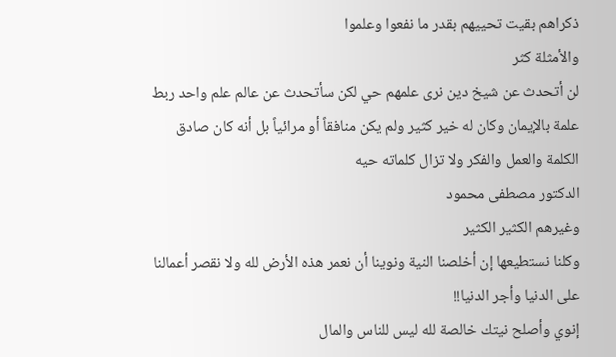ذكراهم بقيت تحييهم بقدر ما نفعوا وعلموا
والأمثلة كثر
لن أتحدث عن شيخ دين نرى علمهم حي لكن سأتحدث عن عالم علم واحد ربط علمة بالإيمان وكان له خير كثير ولم يكن منافقاً أو مرائياً بل أنه كان صادق الكلمة والعمل والفكر ولا تزال كلماته حيه
الدكتور مصطفى محمود
وغيرهم الكثير الكثير
وكلنا نستطيعها إن أخلصنا النية ونوينا أن نعمر هذه الأرض لله ولا نقصر أعمالنا على الدنيا وأجر الدنيا!!
إنوي وأصلح نيتك خالصة لله ليس للناس والمال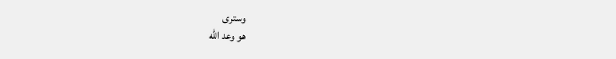وسترى
هو وعد الله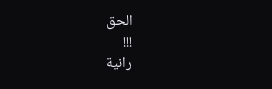الحق
!!!
رانية